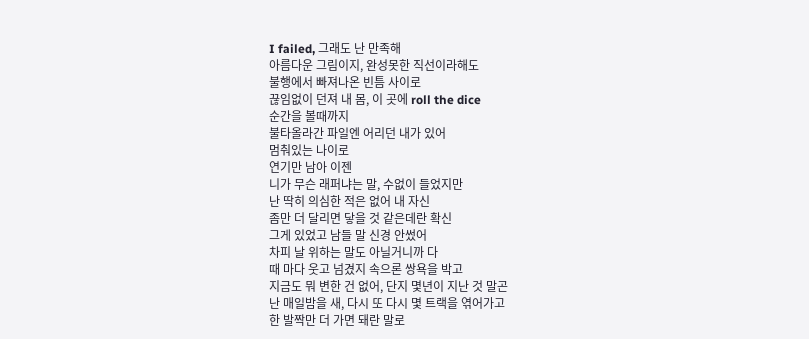I failed, 그래도 난 만족해
아름다운 그림이지, 완성못한 직선이라해도
불행에서 빠져나온 빈틈 사이로
끊임없이 던져 내 몸, 이 곳에 roll the dice
순간을 볼때까지
불타올라간 파일엔 어리던 내가 있어
멈춰있는 나이로
연기만 남아 이젠
니가 무슨 래퍼냐는 말, 수없이 들었지만
난 딱히 의심한 적은 없어 내 자신
좀만 더 달리면 닿을 것 같은데란 확신
그게 있었고 남들 말 신경 안썼어
차피 날 위하는 말도 아닐거니까 다
때 마다 웃고 넘겼지 속으론 쌍욕을 박고
지금도 뭐 변한 건 없어, 단지 몇년이 지난 것 말곤
난 매일밤을 새, 다시 또 다시 몇 트랙을 엮어가고
한 발짝만 더 가면 돼란 말로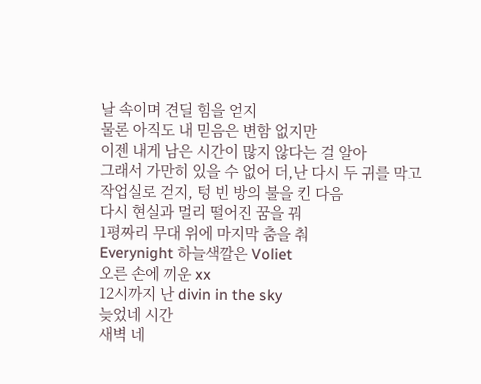날 속이며 견딜 힘을 얻지
물론 아직도 내 믿음은 변함 없지만
이젠 내게 남은 시간이 많지 않다는 걸 알아
그래서 가만히 있을 수 없어 더,난 다시 두 귀를 막고
작업실로 걷지, 텅 빈 방의 불을 킨 다음
다시 현실과 멀리 떨어진 꿈을 꿔
1평짜리 무대 위에 마지막 춤을 춰
Everynight 하늘색깔은 Voliet
오른 손에 끼운 xx
12시까지 난 divin in the sky
늦었네 시간
새벽 네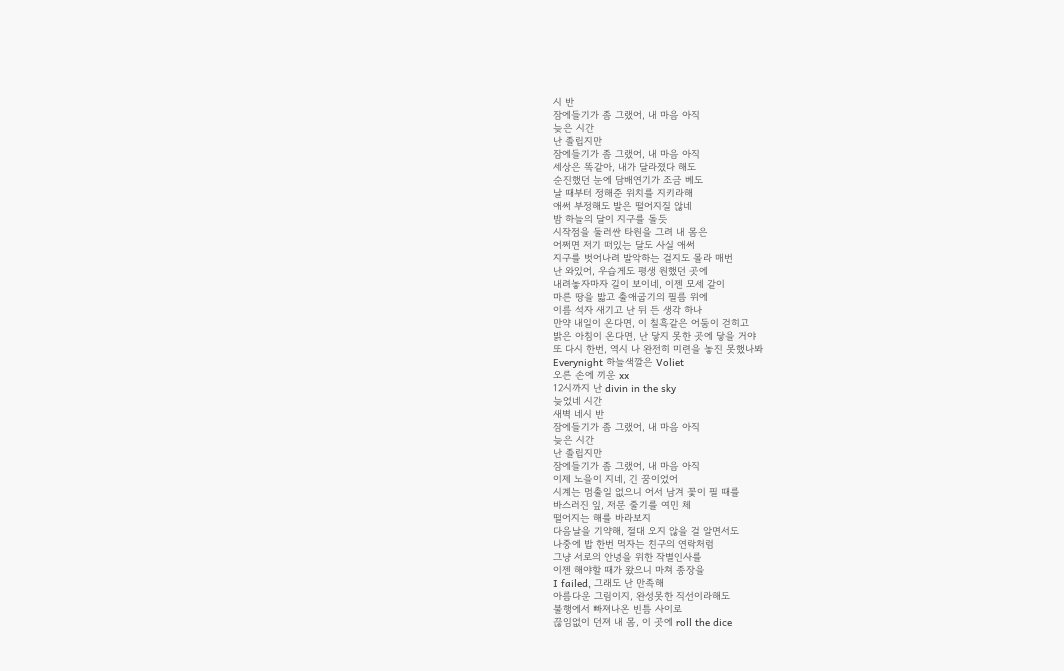시 반
잠에들기가 좀 그랬어, 내 마음 아직
늦은 시간
난 졸립지만
잠에들기가 좀 그랬어, 내 마음 아직
세상은 똑같아, 내가 달라졌다 해도
순진했던 눈에 담배연기가 조금 베도
날 때부터 정해준 위치를 지키라해
애써 부정해도 발은 떨어지질 않네
밤 하늘의 달이 지구를 돌듯
시작점을 둘러싼 타원을 그려 내 몸은
어쩌면 저기 떠있는 달도 사실 애써
지구를 벗어나려 발악하는 걸지도 몰라 매번
난 와있어, 우습게도 평생 원했던 곳에
내려놓자마자 길이 보이네, 이젠 모세 같이
마른 땅을 밟고 출애굽기의 필름 위에
이름 석자 새기고 난 뒤 든 생각 하나
만약 내일이 온다면, 이 칠흑같은 어둠이 걷히고
밝은 아침이 온다면, 난 닿지 못한 곳에 닿을 거야
또 다시 한번, 역시 나 완전히 미련을 놓진 못했나봐
Everynight 하늘색깔은 Voliet
오른 손에 끼운 xx
12시까지 난 divin in the sky
늦었네 시간
새벽 네시 반
잠에들기가 좀 그랬어, 내 마음 아직
늦은 시간
난 졸립지만
잠에들기가 좀 그랬어, 내 마음 아직
이제 노을이 지네, 긴 꿈이었어
시계는 멈출일 없으니 어서 남겨 꽃이 필 때를
바스러진 잎, 저문 줄기를 여민 체
떨어지는 해를 바라보지
다음날을 기약해, 절대 오지 않을 걸 알면서도
나중에 밥 한번 먹자는 친구의 연락처럼
그냥 서로의 안녕을 위한 작별인사를
이젠 해야할 때가 왔으니 마쳐 종장을
I failed, 그래도 난 만족해
아름다운 그림이지, 완성못한 직선이라해도
불행에서 빠져나온 빈틈 사이로
끊임없이 던져 내 몸, 이 곳에 roll the dice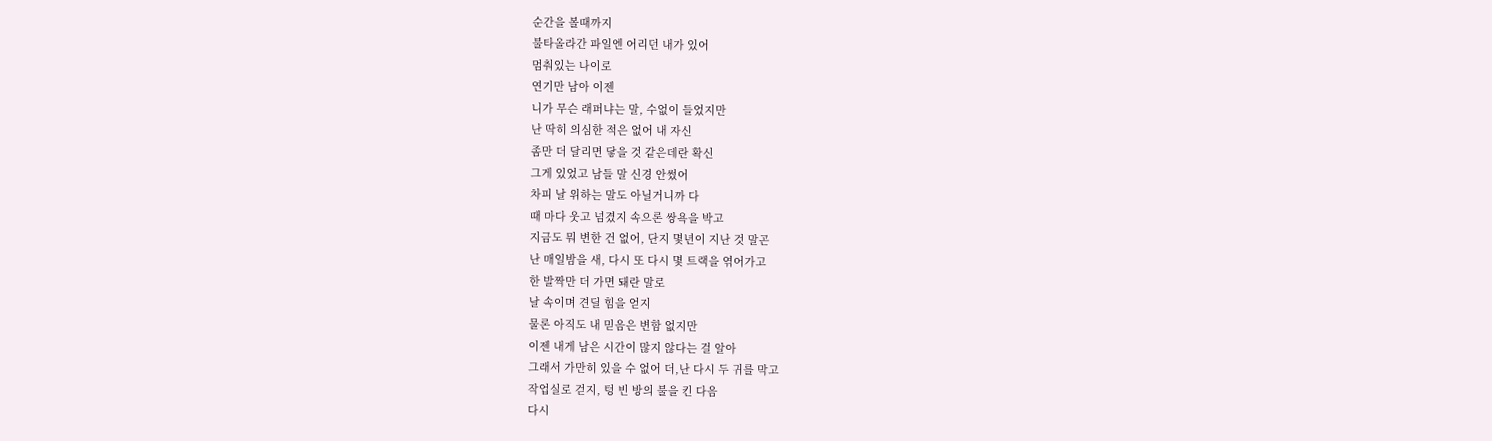순간을 볼때까지
불타올라간 파일엔 어리던 내가 있어
멈춰있는 나이로
연기만 남아 이젠
니가 무슨 래퍼냐는 말, 수없이 들었지만
난 딱히 의심한 적은 없어 내 자신
좀만 더 달리면 닿을 것 같은데란 확신
그게 있었고 남들 말 신경 안썼어
차피 날 위하는 말도 아닐거니까 다
때 마다 웃고 넘겼지 속으론 쌍욕을 박고
지금도 뭐 변한 건 없어, 단지 몇년이 지난 것 말곤
난 매일밤을 새, 다시 또 다시 몇 트랙을 엮어가고
한 발짝만 더 가면 돼란 말로
날 속이며 견딜 힘을 얻지
물론 아직도 내 믿음은 변함 없지만
이젠 내게 남은 시간이 많지 않다는 걸 알아
그래서 가만히 있을 수 없어 더,난 다시 두 귀를 막고
작업실로 걷지, 텅 빈 방의 불을 킨 다음
다시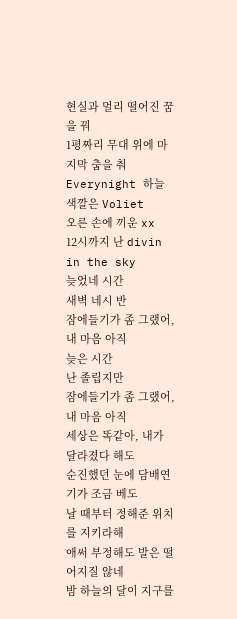현실과 멀리 떨어진 꿈을 꿔
1평짜리 무대 위에 마지막 춤을 춰
Everynight 하늘색깔은 Voliet
오른 손에 끼운 xx
12시까지 난 divin in the sky
늦었네 시간
새벽 네시 반
잠에들기가 좀 그랬어, 내 마음 아직
늦은 시간
난 졸립지만
잠에들기가 좀 그랬어, 내 마음 아직
세상은 똑같아, 내가 달라졌다 해도
순진했던 눈에 담배연기가 조금 베도
날 때부터 정해준 위치를 지키라해
애써 부정해도 발은 떨어지질 않네
밤 하늘의 달이 지구를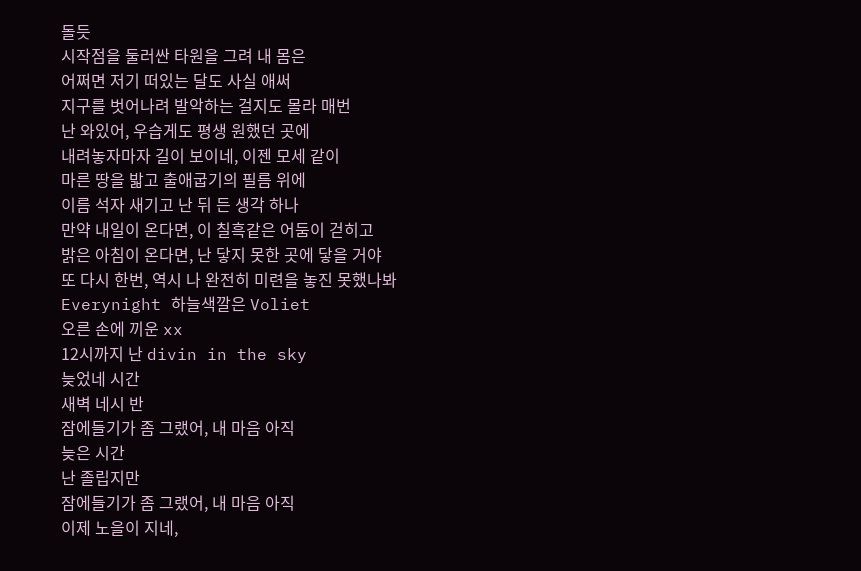돌듯
시작점을 둘러싼 타원을 그려 내 몸은
어쩌면 저기 떠있는 달도 사실 애써
지구를 벗어나려 발악하는 걸지도 몰라 매번
난 와있어, 우습게도 평생 원했던 곳에
내려놓자마자 길이 보이네, 이젠 모세 같이
마른 땅을 밟고 출애굽기의 필름 위에
이름 석자 새기고 난 뒤 든 생각 하나
만약 내일이 온다면, 이 칠흑같은 어둠이 걷히고
밝은 아침이 온다면, 난 닿지 못한 곳에 닿을 거야
또 다시 한번, 역시 나 완전히 미련을 놓진 못했나봐
Everynight 하늘색깔은 Voliet
오른 손에 끼운 xx
12시까지 난 divin in the sky
늦었네 시간
새벽 네시 반
잠에들기가 좀 그랬어, 내 마음 아직
늦은 시간
난 졸립지만
잠에들기가 좀 그랬어, 내 마음 아직
이제 노을이 지네,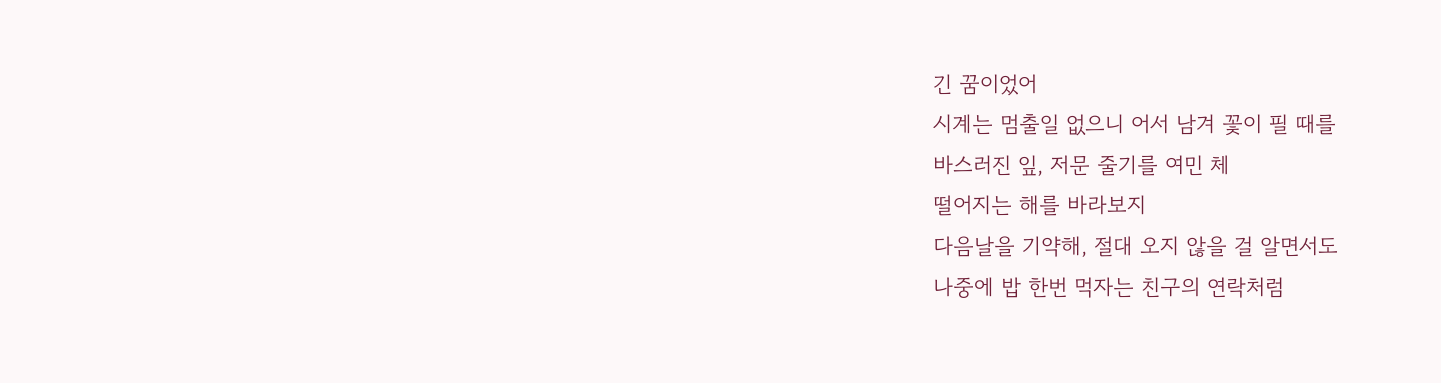긴 꿈이었어
시계는 멈출일 없으니 어서 남겨 꽃이 필 때를
바스러진 잎, 저문 줄기를 여민 체
떨어지는 해를 바라보지
다음날을 기약해, 절대 오지 않을 걸 알면서도
나중에 밥 한번 먹자는 친구의 연락처럼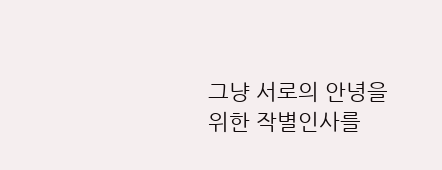그냥 서로의 안녕을 위한 작별인사를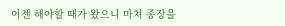이젠 해야할 때가 왔으니 마쳐 종장을